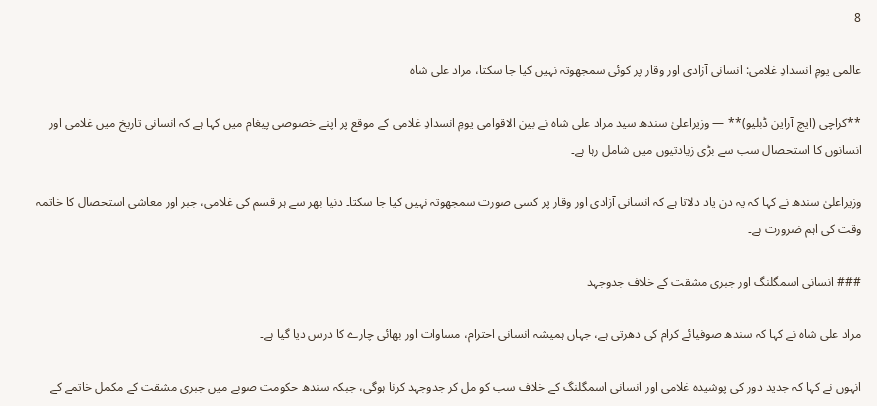8

عالمی یومِ انسدادِ غلامی: انسانی آزادی اور وقار پر کوئی سمجھوتہ نہیں کیا جا سکتا، مراد علی شاہ

**کراچی (ایچ آراین ڈبلیو)** — وزیراعلیٰ سندھ سید مراد علی شاہ نے بین الاقوامی یومِ انسدادِ غلامی کے موقع پر اپنے خصوصی پیغام میں کہا ہے کہ انسانی تاریخ میں غلامی اور انسانوں کا استحصال سب سے بڑی زیادتیوں میں شامل رہا ہے۔

وزیراعلیٰ سندھ نے کہا کہ یہ دن یاد دلاتا ہے کہ انسانی آزادی اور وقار پر کسی صورت سمجھوتہ نہیں کیا جا سکتا۔ دنیا بھر سے ہر قسم کی غلامی، جبر اور معاشی استحصال کا خاتمہ وقت کی اہم ضرورت ہے۔

### انسانی اسمگلنگ اور جبری مشقت کے خلاف جدوجہد

مراد علی شاہ نے کہا کہ سندھ صوفیائے کرام کی دھرتی ہے، جہاں ہمیشہ انسانی احترام، مساوات اور بھائی چارے کا درس دیا گیا ہے۔

انہوں نے کہا کہ جدید دور کی پوشیدہ غلامی اور انسانی اسمگلنگ کے خلاف سب کو مل کر جدوجہد کرنا ہوگی، جبکہ سندھ حکومت صوبے میں جبری مشقت کے مکمل خاتمے کے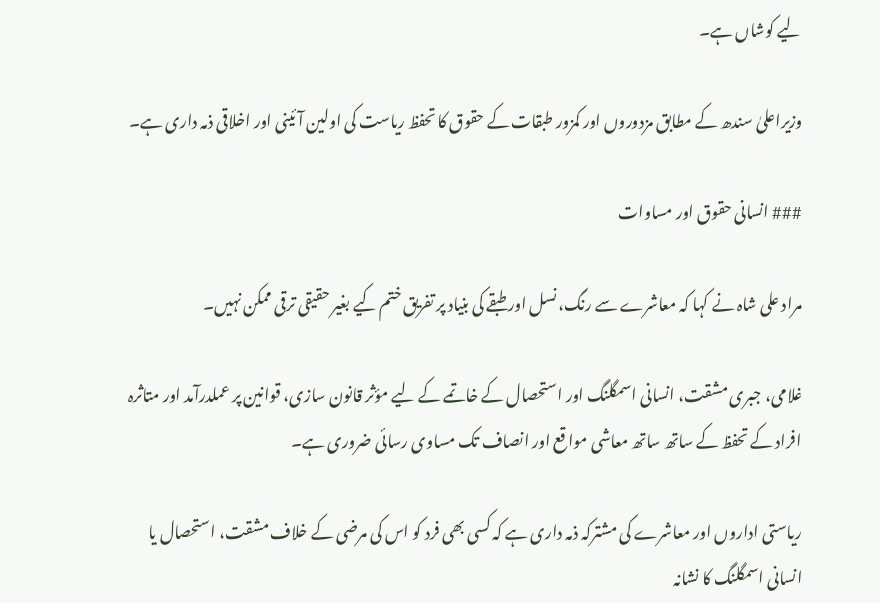لیے کوشاں ہے۔

وزیراعلیٰ سندھ کے مطابق مزدوروں اور کمزور طبقات کے حقوق کا تحفظ ریاست کی اولین آئینی اور اخلاقی ذمہ داری ہے۔

### انسانی حقوق اور مساوات

مراد علی شاہ نے کہا کہ معاشرے سے رنگ، نسل اور طبقے کی بنیاد پر تفریق ختم کیے بغیر حقیقی ترقی ممکن نہیں۔

غلامی، جبری مشقت، انسانی اسمگلنگ اور استحصال کے خاتمے کے لیے مؤثر قانون سازی، قوانین پر عملدرآمد اور متاثرہ افراد کے تحفظ کے ساتھ ساتھ معاشی مواقع اور انصاف تک مساوی رسائی ضروری ہے۔

ریاستی اداروں اور معاشرے کی مشترکہ ذمہ داری ہے کہ کسی بھی فرد کو اس کی مرضی کے خلاف مشقت، استحصال یا انسانی اسمگلنگ کا نشانہ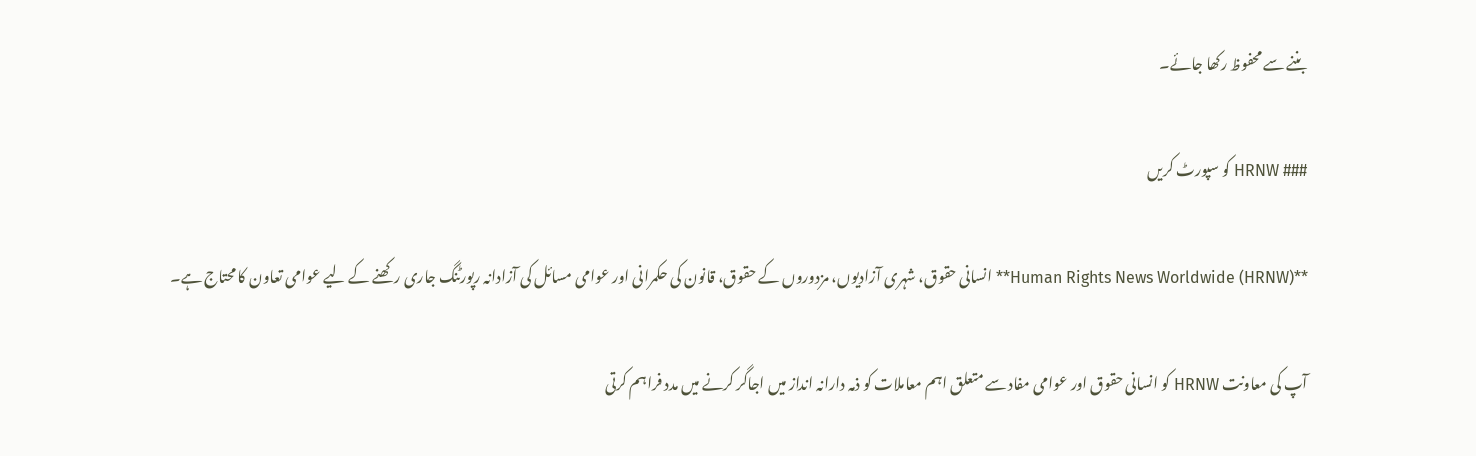بننے سے محفوظ رکھا جائے۔

### HRNW کو سپورٹ کریں

**Human Rights News Worldwide (HRNW)** انسانی حقوق، شہری آزادیوں، مزدوروں کے حقوق، قانون کی حکمرانی اور عوامی مسائل کی آزادانہ رپورٹنگ جاری رکھنے کے لیے عوامی تعاون کا محتاج ہے۔

آپ کی معاونت HRNW کو انسانی حقوق اور عوامی مفاد سے متعلق اہم معاملات کو ذمہ دارانہ انداز میں اجاگر کرنے میں مدد فراہم کرتی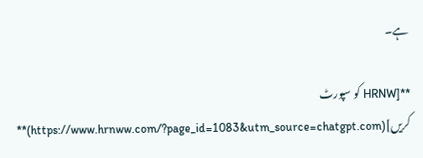ہے۔

**[HRNW کو سپورٹ کریں](https://www.hrnww.com/?page_id=1083&utm_source=chatgpt.com)**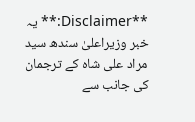**Disclaimer:** یہ خبر وزیراعلیٰ سندھ سید مراد علی شاہ کے ترجمان کی جانب سے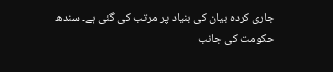جاری کردہ بیان کی بنیاد پر مرتب کی گئی ہے۔ سندھ حکومت کی جانب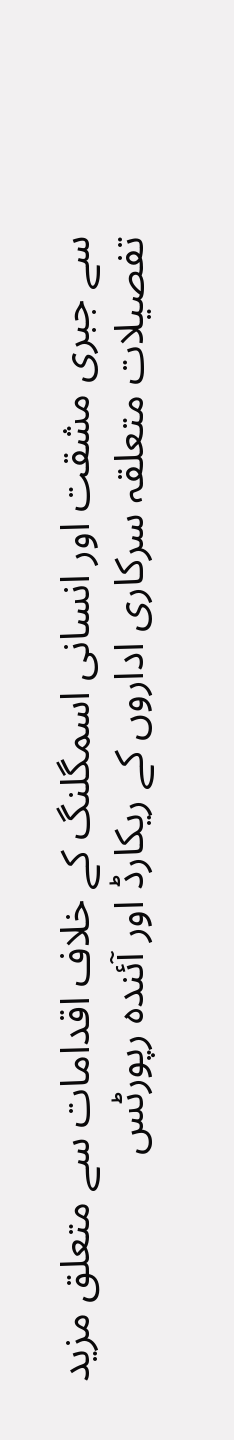سے جبری مشقت اور انسانی اسمگلنگ کے خلاف اقدامات سے متعلق مزید تفصیلات متعلقہ سرکاری اداروں کے ریکارڈ اور آئندہ رپورٹس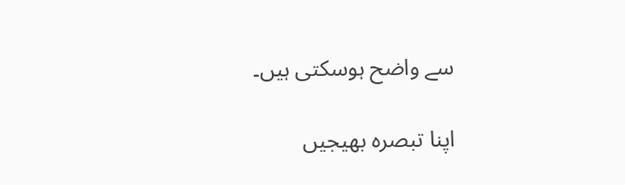سے واضح ہوسکتی ہیں۔

اپنا تبصرہ بھیجیں